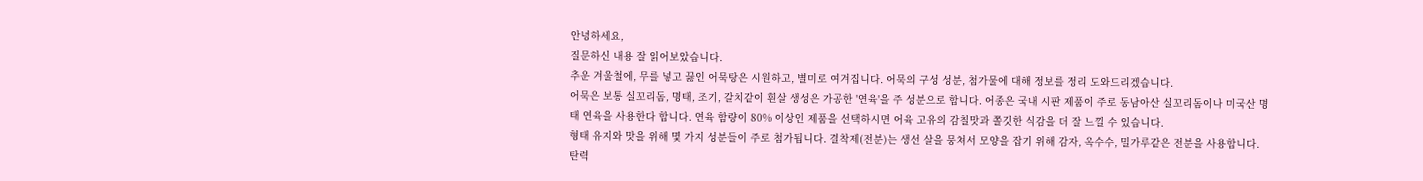안녕하세요,
질문하신 내용 잘 읽어보았습니다.
추운 겨울철에, 무를 넣고 끓인 어묵탕은 시원하고, 별미로 여겨집니다. 어묵의 구성 성분, 첨가물에 대해 정보를 정리 도와드리겠습니다.
어묵은 보통 실꼬리돔, 명태, 조기, 갈치같이 흰살 생성은 가공한 '연육'을 주 성분으로 합니다. 어종은 국내 시판 제품이 주로 동남아산 실꼬리돔이나 미국산 명태 연육을 사용한다 합니다. 연육 함량이 80% 이상인 제품을 선택하시면 어육 고유의 감칠맛과 쫄깃한 식감을 더 잘 느낄 수 있습니다.
형태 유지와 맛을 위해 몇 가지 성분들이 주로 첨가됩니다. 결착제(전분)는 생선 살을 뭉쳐서 모양을 잡기 위해 감자, 옥수수, 밀가루같은 전분을 사용합니다. 탄력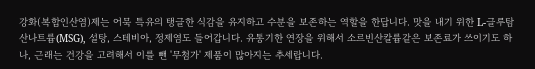강화(복합인산염)제는 어묵 특유의 탱글한 식감을 유지하고 수분을 보존하는 역할을 한답니다. 맛을 내기 위한 L-글루탐산나트륨(MSG), 설탕, 스테비아, 정제염도 들어갑니다. 유통기한 연장을 위해서 소르빈산칼륨같은 보존료가 쓰이기도 하나, 근래는 건강을 고려해서 이를 뺀 '무첨가' 제품이 많아지는 추세랍니다.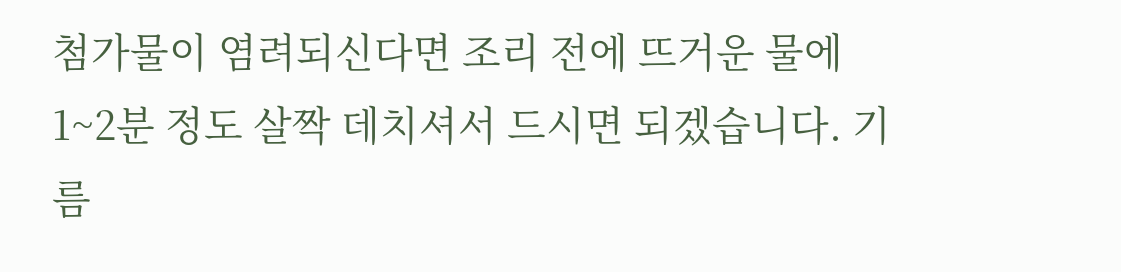첨가물이 염려되신다면 조리 전에 뜨거운 물에 1~2분 정도 살짝 데치셔서 드시면 되겠습니다. 기름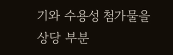기와 수용성 첨가물을 상당 부분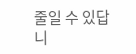줄일 수 있답니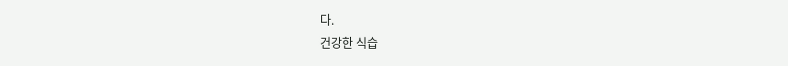다.
건강한 식습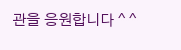관을 응원합니다 ^ ^